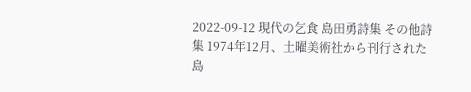2022-09-12 現代の乞食 島田勇詩集 その他詩集 1974年12月、土曜美術社から刊行された島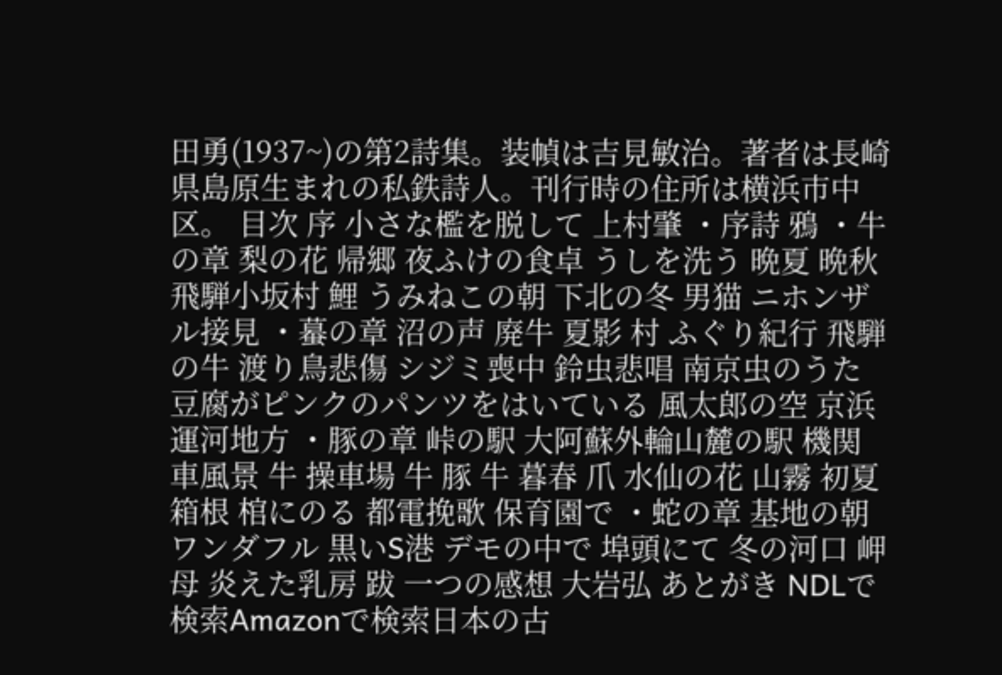田勇(1937~)の第2詩集。装幀は吉見敏治。著者は長崎県島原生まれの私鉄詩人。刊行時の住所は横浜市中区。 目次 序 小さな檻を脱して 上村肇 ・序詩 鴉 ・牛の章 梨の花 帰郷 夜ふけの食卓 うしを洗う 晩夏 晩秋飛騨小坂村 鯉 うみねこの朝 下北の冬 男猫 ニホンザル接見 ・蟇の章 沼の声 廃牛 夏影 村 ふぐり紀行 飛騨の牛 渡り鳥悲傷 シジミ喪中 鈴虫悲唱 南京虫のうた 豆腐がピンクのパンツをはいている 風太郎の空 京浜運河地方 ・豚の章 峠の駅 大阿蘇外輪山麓の駅 機関車風景 牛 操車場 牛 豚 牛 暮春 爪 水仙の花 山霧 初夏箱根 棺にのる 都電挽歌 保育園で ・蛇の章 基地の朝 ワンダフル 黒いS港 デモの中で 埠頭にて 冬の河口 岬 母 炎えた乳房 跋 一つの感想 大岩弘 あとがき NDLで検索Amazonで検索日本の古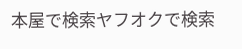本屋で検索ヤフオクで検索